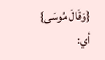{وَقَالَ مُوسَى}
أي: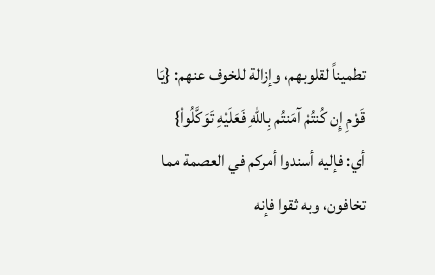تطميناً لقلوبهم، وإزالة للخوف عنهم: {يَا قَوْمِ إِن كُنتُمْ آمَنتُم بِاللّهِ فَعَلَيْهِ تَوَكَّلُواْ} أي: فإليه أسندوا أمركم في العصمة مما تخافون، وبه ثقوا فإنه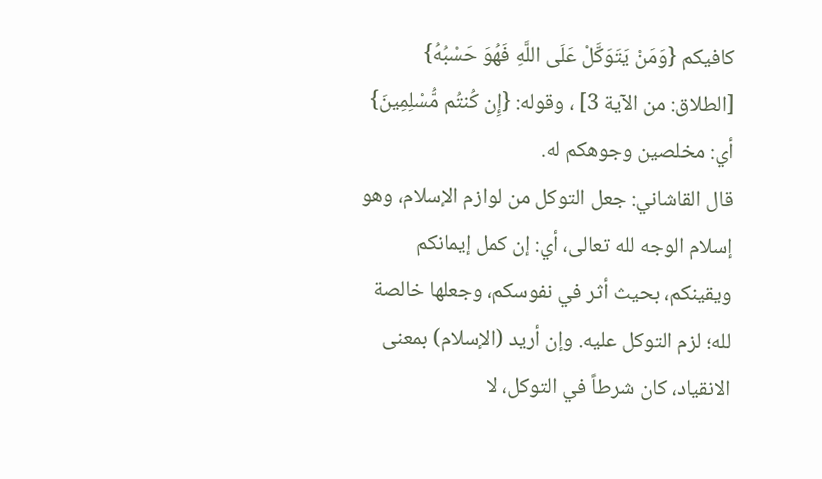كافيكم {وَمَنْ يَتَوَكَّلْ عَلَى اللَّهِ فَهُوَ حَسْبُهُ} [الطلاق: من الآية 3] ، وقوله: {إِن كُنتُم مُّسْلِمِينَ} أي: مخلصين وجوهكم له.
قال القاشاني: جعل التوكل من لوازم الإسلام، وهو إسلام الوجه لله تعالى، أي: إن كمل إيمانكم ويقينكم، بحيث أثر في نفوسكم، وجعلها خالصة لله؛ لزم التوكل عليه. وإن أريد (الإسلام) بمعنى الانقياد، كان شرطاً في التوكل، لا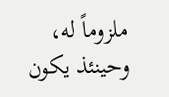ملزوماً له، وحينئذ يكون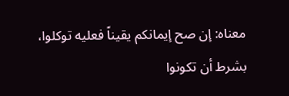معناه: إن صح إيمانكم يقيناً فعليه توكلوا، بشرط أن تكونوا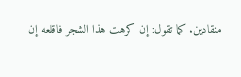منقادين. كما تقول: إن كرهت هذا الشجر فاقلعه إن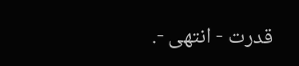قدرت - انتهى -.